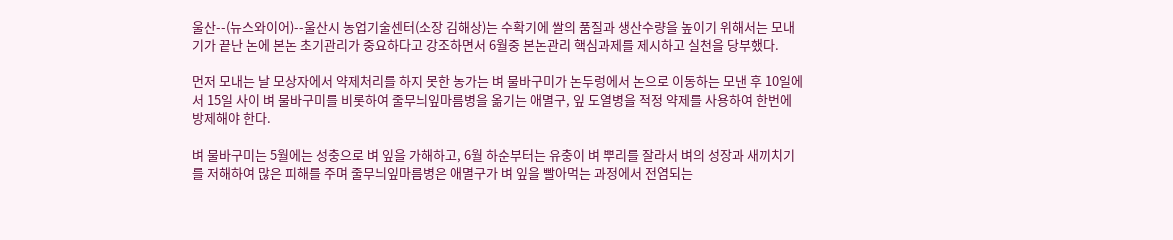울산--(뉴스와이어)--울산시 농업기술센터(소장 김해상)는 수확기에 쌀의 품질과 생산수량을 높이기 위해서는 모내기가 끝난 논에 본논 초기관리가 중요하다고 강조하면서 6월중 본논관리 핵심과제를 제시하고 실천을 당부했다.

먼저 모내는 날 모상자에서 약제처리를 하지 못한 농가는 벼 물바구미가 논두렁에서 논으로 이동하는 모낸 후 10일에서 15일 사이 벼 물바구미를 비롯하여 줄무늬잎마름병을 옮기는 애멸구, 잎 도열병을 적정 약제를 사용하여 한번에 방제해야 한다.

벼 물바구미는 5월에는 성충으로 벼 잎을 가해하고, 6월 하순부터는 유충이 벼 뿌리를 잘라서 벼의 성장과 새끼치기를 저해하여 많은 피해를 주며 줄무늬잎마름병은 애멸구가 벼 잎을 빨아먹는 과정에서 전염되는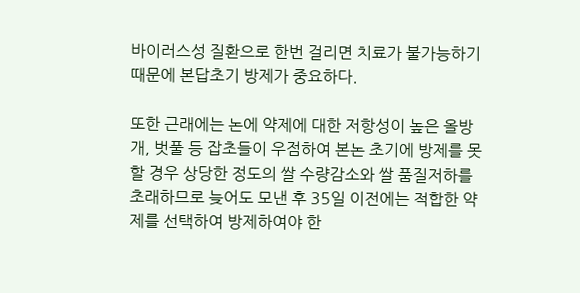바이러스성 질환으로 한번 걸리면 치료가 불가능하기 때문에 본답초기 방제가 중요하다.

또한 근래에는 논에 약제에 대한 저항성이 높은 올방개, 벗풀 등 잡초들이 우점하여 본논 초기에 방제를 못할 경우 상당한 정도의 쌀 수량감소와 쌀 품질저하를 초래하므로 늦어도 모낸 후 35일 이전에는 적합한 약제를 선택하여 방제하여야 한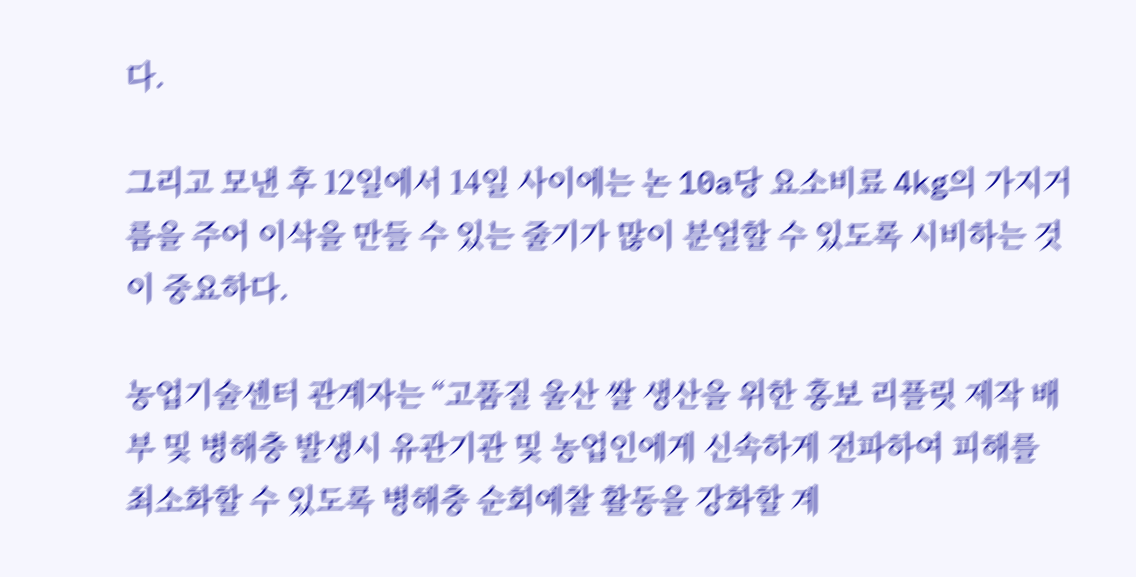다.

그리고 모낸 후 12일에서 14일 사이에는 논 10a당 요소비료 4kg의 가지거름을 주어 이삭을 만들 수 있는 줄기가 많이 분얼할 수 있도록 시비하는 것이 중요하다.

농업기술센터 관계자는 “고품질 울산 쌀 생산을 위한 홍보 리플릿 제작 배부 및 병해충 발생시 유관기관 및 농업인에게 신속하게 전파하여 피해를 최소화할 수 있도록 병해충 순회예찰 활동을 강화할 계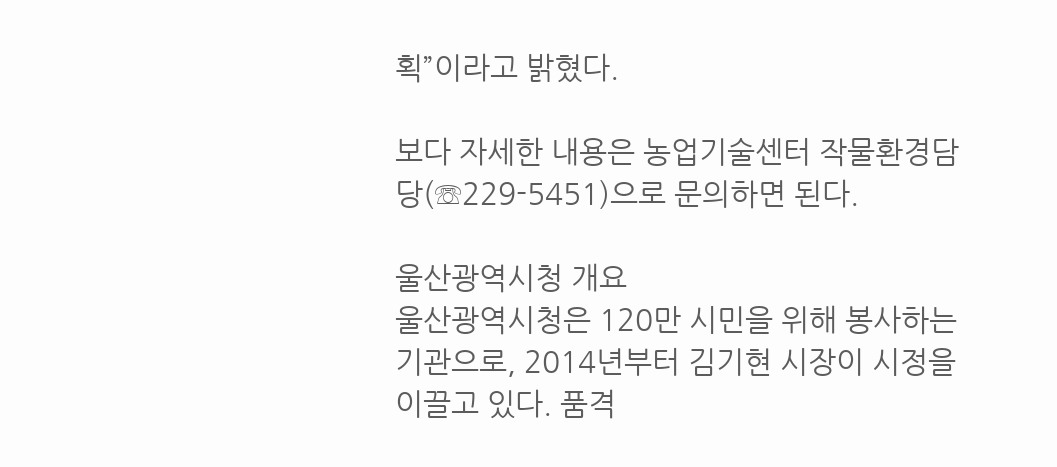획”이라고 밝혔다.

보다 자세한 내용은 농업기술센터 작물환경담당(☏229-5451)으로 문의하면 된다.

울산광역시청 개요
울산광역시청은 120만 시민을 위해 봉사하는 기관으로, 2014년부터 김기현 시장이 시정을 이끌고 있다. 품격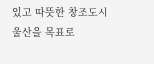있고 따뜻한 창조도시 울산을 목표로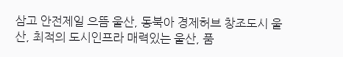삼고 안전제일 으뜸 울산, 동북아 경제허브 창조도시 울산, 최적의 도시인프라 매력있는 울산, 품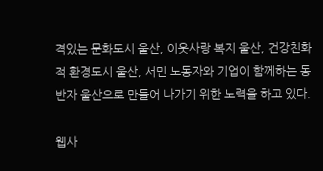격있는 문화도시 울산, 이웃사랑 복지 울산, 건강친화적 환경도시 울산, 서민 노동자와 기업이 함께하는 동반자 울산으로 만들어 나가기 위한 노력을 하고 있다.

웹사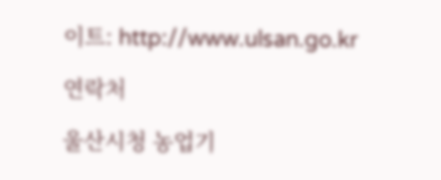이트: http://www.ulsan.go.kr

연락처

울산시청 농업기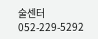술센터
052-229-5292